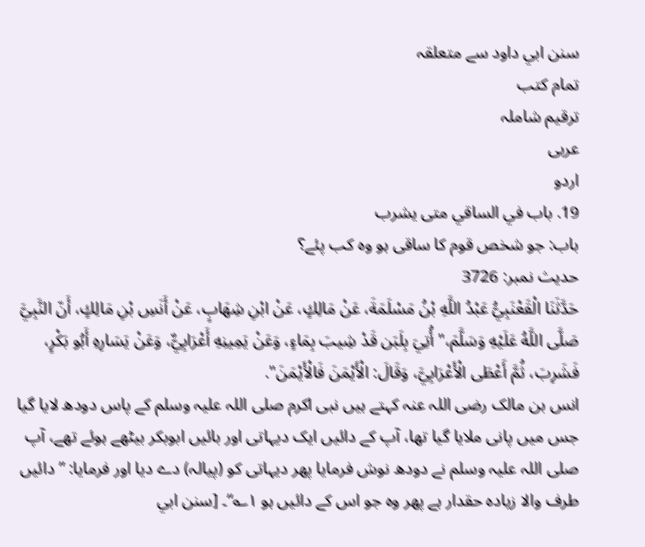سنن ابي داود سے متعلقہ
تمام کتب
ترقیم شاملہ
عربی
اردو
19. باب في الساقي متى يشرب
باب: جو شخص قوم کا ساقی ہو وہ کب پئے؟
حدیث نمبر: 3726
حَدَّثَنَا الْقَعْنَبِيُّ عَبْدُ اللَّهِ بْنُ مَسْلَمَةَ، عَنْ مَالِكٍ، عَنْ ابْنِ شِهَابٍ، عَنْ أَنَسِ بْنِ مَالِكٍ، أَنّ النَّبِيَّ صَلَّى اللَّهُ عَلَيْهِ وَسَلَّمَ،" أُتِيَ بِلَبَن قَدْ شِيبَ بِمَاءٍ، وَعَنْ يَمِينِهِ أَعْرَابِيٌّ، وَعَنْ يَسَارِهِ أَبُو بَكْرٍ، فَشَرِبَ، ثُمَّ أَعْطَى الْأَعْرَابِيَّ، وَقَالَ: الْأَيْمَنَ فَالْأَيْمَنَ".
انس بن مالک رضی اللہ عنہ کہتے ہیں نبی اکرم صلی اللہ علیہ وسلم کے پاس دودھ لایا گیا جس میں پانی ملایا گیا تھا، آپ کے دائیں ایک دیہاتی اور بائیں ابوبکر بیٹھے ہوئے تھے، آپ صلی اللہ علیہ وسلم نے دودھ نوش فرمایا پھر دیہاتی کو (پیالہ) دے دیا اور فرمایا: ”دائیں طرف والا زیادہ حقدار ہے پھر وہ جو اس کے دائیں ہو ۱؎“۔ [سنن ابي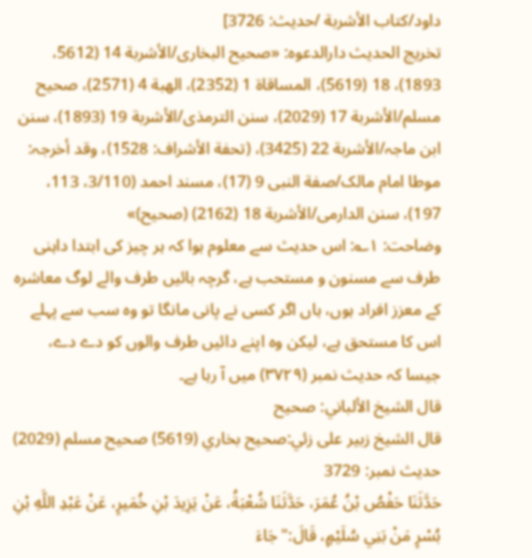داود/كتاب الأشربة /حدیث: 3726]
تخریج الحدیث دارالدعوہ: «صحیح البخاری/الأشربة 14 (5612، 1893)، 18 (5619)، المساقاة 1 (2352)، الھبة 4 (2571)، صحیح مسلم/الأشربة 17 (2029)، سنن الترمذی/الأشربة 19 (1893)، سنن ابن ماجہ/الأشربة 22 (3425)، (تحفة الأشراف: 1528)، وقد أخرجہ: موطا امام مالک/صفة النبی 9 (17)، مسند احمد (3/110، 113، 197)، سنن الدارمی/الأشربة 18 (2162) (صحیح)»
وضاحت: ۱؎: اس حدیث سے معلوم ہوا کہ ہر چیز کی ابتدا داہنی طرف سے مسنون و مستحب ہے، گرچہ بائیں طرف والے لوگ معاشرہ کے معزز افراد ہوں، ہاں اگر کسی نے پانی مانگا تو وہ سب سے پہلے اس کا مستحق ہے، لیکن وہ اپنے دائیں طرف والوں کو دے دے، جیسا کہ حدیث نمبر (۳۷۲۹) میں آ رہا ہے۔
قال الشيخ الألباني: صحيح
قال الشيخ زبير على زئي:صحيح بخاري (5619) صحيح مسلم (2029)
حدیث نمبر: 3729
حَدَّثَنَا حَفْصُ بْنُ عُمَرَ، حَدَّثَنَا شُعْبَةُ، عَنْ يَزِيدَ بْنِ خُمَيرٍ، عَنْ عَبْدِ اللَّهِ بْنِ بُسْرٍ مَنْ بَنِي سُلَيْمٍ، قَالَ:" جَاءَ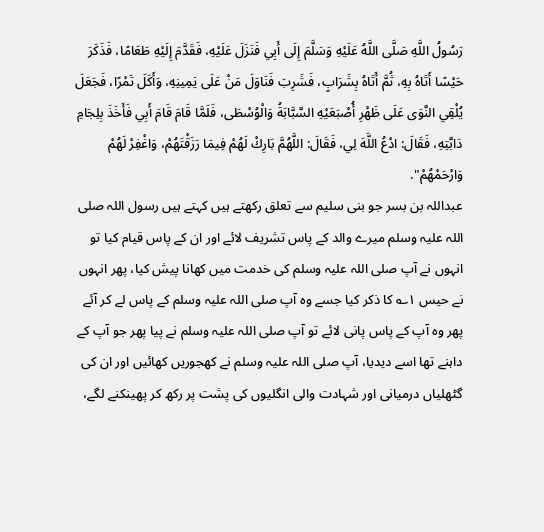رَسُولُ اللَّهِ صَلَّى اللَّهُ عَلَيْهِ وَسَلَّمَ إِلَى أَبِي فَنَزَلَ عَلَيْهِ، فَقَدَّمَ إِلَيْهِ طَعَامًا، فَذَكَرَ حَيْسًا أَتَاهُ بِهِ، ثُمَّ أَتَاهُ بِشَرَابٍ، فَشَرِبَ فَنَاوَلَ مَنْ عَلَى يَمِينِهِ، وَأَكَلَ تَمْرًا، فَجَعَلَ يُلْقِي النَّوَى عَلَى ظَهْرِ أُصْبَعَيْهِ السَّبَّابَةُ وَالْوُسْطَى، فَلَمَّا قَامَ قَامَ أَبِي فَأَخَذَ بِلِجَامِ دَابَّتِهِ، فَقَالَ: ادْعُ اللَّهَ لِي، فَقَالَ: اللَّهُمَّ بَارِكْ لَهُمْ فِيمَا رَزَقْتَهُمْ، وَاغْفِرْ لَهُمْ وَارْحَمْهُمْ".
عبداللہ بن بسر جو بنی سلیم سے تعلق رکھتے ہیں کہتے ہیں رسول اللہ صلی اللہ علیہ وسلم میرے والد کے پاس تشریف لائے اور ان کے پاس قیام کیا تو انہوں نے آپ صلی اللہ علیہ وسلم کی خدمت میں کھانا پیش کیا، پھر انہوں نے حیس ۱؎ کا ذکر کیا جسے وہ آپ صلی اللہ علیہ وسلم کے پاس لے کر آئے پھر وہ آپ کے پاس پانی لائے تو آپ صلی اللہ علیہ وسلم نے پیا پھر جو آپ کے داہنے تھا اسے دیدیا، آپ صلی اللہ علیہ وسلم نے کھجوریں کھائیں اور ان کی گٹھلیاں درمیانی اور شہادت والی انگلیوں کی پشت پر رکھ کر پھینکنے لگے،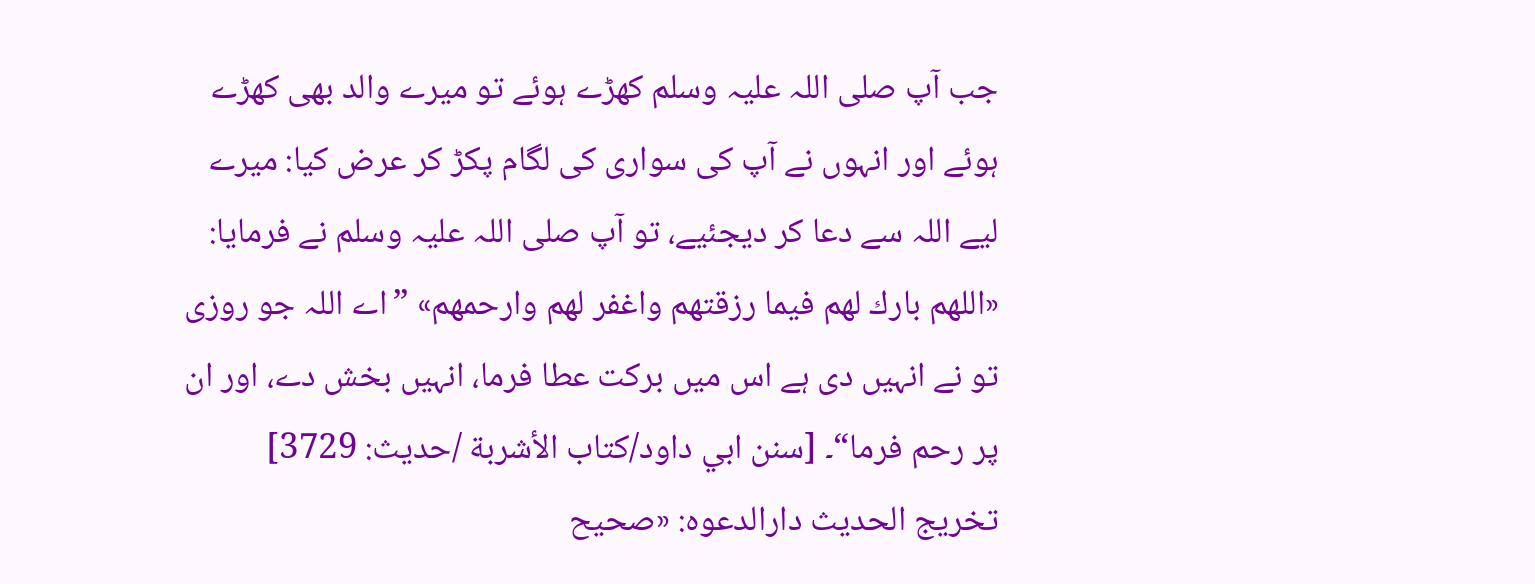جب آپ صلی اللہ علیہ وسلم کھڑے ہوئے تو میرے والد بھی کھڑے ہوئے اور انہوں نے آپ کی سواری کی لگام پکڑ کر عرض کیا: میرے لیے اللہ سے دعا کر دیجئیے، تو آپ صلی اللہ علیہ وسلم نے فرمایا: «اللهم بارك لهم فيما رزقتهم واغفر لهم وارحمهم» ”اے اللہ جو روزی تو نے انہیں دی ہے اس میں برکت عطا فرما، انہیں بخش دے، اور ان پر رحم فرما“۔ [سنن ابي داود/كتاب الأشربة /حدیث: 3729]
تخریج الحدیث دارالدعوہ: «صحیح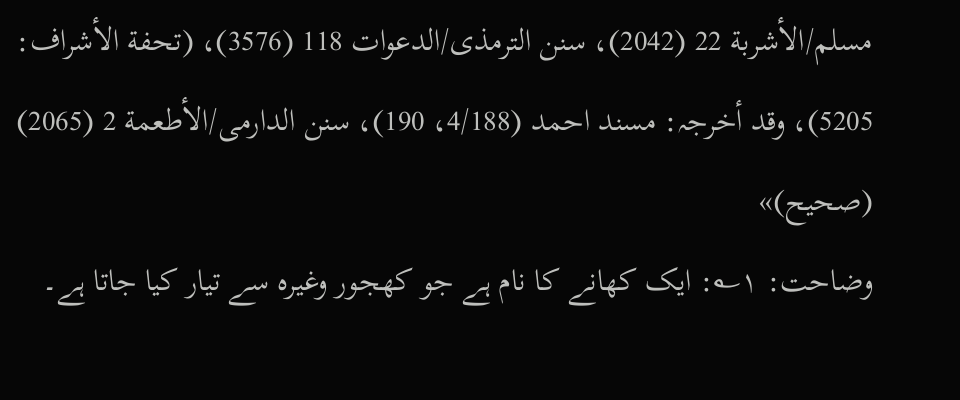مسلم/الأشربة 22 (2042)، سنن الترمذی/الدعوات 118 (3576)، (تحفة الأشراف: 5205)، وقد أخرجہ: مسند احمد (4/188، 190)، سنن الدارمی/الأطعمة 2 (2065) (صحیح)»
وضاحت: ۱؎: ایک کھانے کا نام ہے جو کھجور وغیرہ سے تیار کیا جاتا ہے۔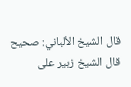قال الشيخ الألباني: صحيح
قال الشيخ زبير على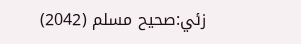زئي:صحيح مسلم (2042)